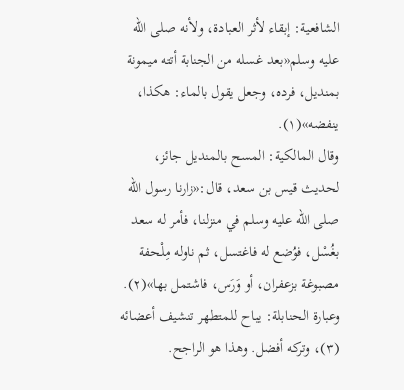الشافعية: إبقاء لأثر العبادة، ولأنه صلى الله عليه وسلم«بعد غسله من الجنابة أتته ميمونة بمنديل، فرده، وجعل يقول بالماء: هكذا، ينفضه»(١).
وقال المالكية: المسح بالمنديل جائز، لحديث قيس بن سعد، قال:«زارنا رسول الله صلى الله عليه وسلم في منزلنا، فأمر له سعد بغُسْل، فوُضع له فاغتسل، ثم ناوله مِلْحفة مصبوغة بزعفران، أو وَرَس، فاشتمل بها»(٢).
وعبارة الحنابلة: يباح للمتطهر تنشيف أعضائه (٣)، وتركه أفضل. وهذا هو الراجح.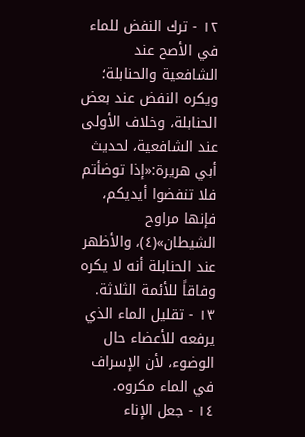١٢ - ترك النفض للماء في الأصح عند الشافعية والحنابلة؛ ويكره النفض عند بعض الحنابلة، وخلاف الأولى عند الشافعية، لحديث أبي هريرة:«إذا توضأتم فلا تنفضوا أيديكم، فإنها مراوح الشيطان»(٤)، والأظهر عند الحنابلة أنه لا يكره وفاقاً للأئمة الثلاثة.
١٣ - تقليل الماء الذي يرفعه للأعضاء حال الوضوء، لأن الإسراف في الماء مكروه.
١٤ - جعل الإناء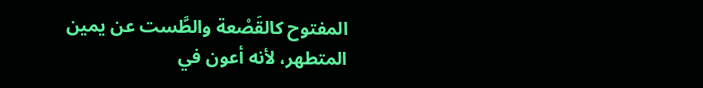المفتوح كالقَصْعة والطَّست عن يمين المتطهر، لأنه أعون في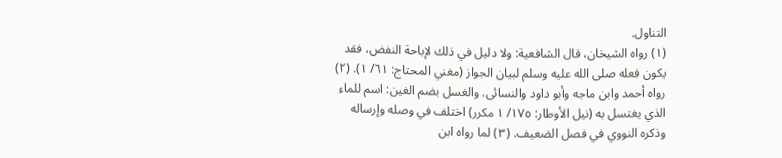التناول.
(١) رواه الشيخان، قال الشافعية: ولا دليل في ذلك لإباحة النفض، فقد يكون فعله صلى الله عليه وسلم لبيان الجواز (مغني المحتاج: ٦١/ ١). (٢) رواه أحمد وابن ماجه وأبو داود والنسائى. والغسل بضم الغين: اسم للماء الذي يغتسل به (نيل الأوطار: ١٧٥/ ١ مكرر) اختلف في وصله وإرساله وذكره النووي في فصل الضعيف. (٣) لما رواه ابن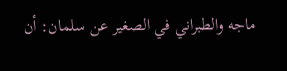ماجه والطبراني في الصغير عن سلمان: أن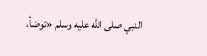النبي صلى الله عليه وسلم «توضأ،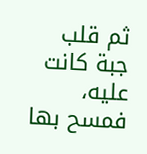ثم قلب جبة كانت عليه، فمسح بها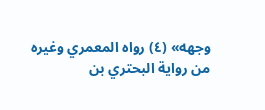وجهه» (٤) رواه المعمري وغيره من رواية البحتري بن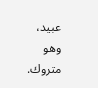عبيد، وهو متروك.